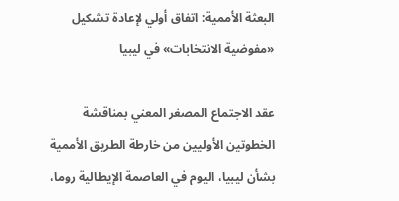البعثة الأممية: اتفاق أولي لإعادة تشكيل «مفوضية الانتخابات» في ليبيا

عقد الاجتماع المصغر المعني بمناقشة الخطوتين الأوليين من خارطة الطريق الأممية بشأن ليبيا، اليوم في العاصمة الإيطالية روما،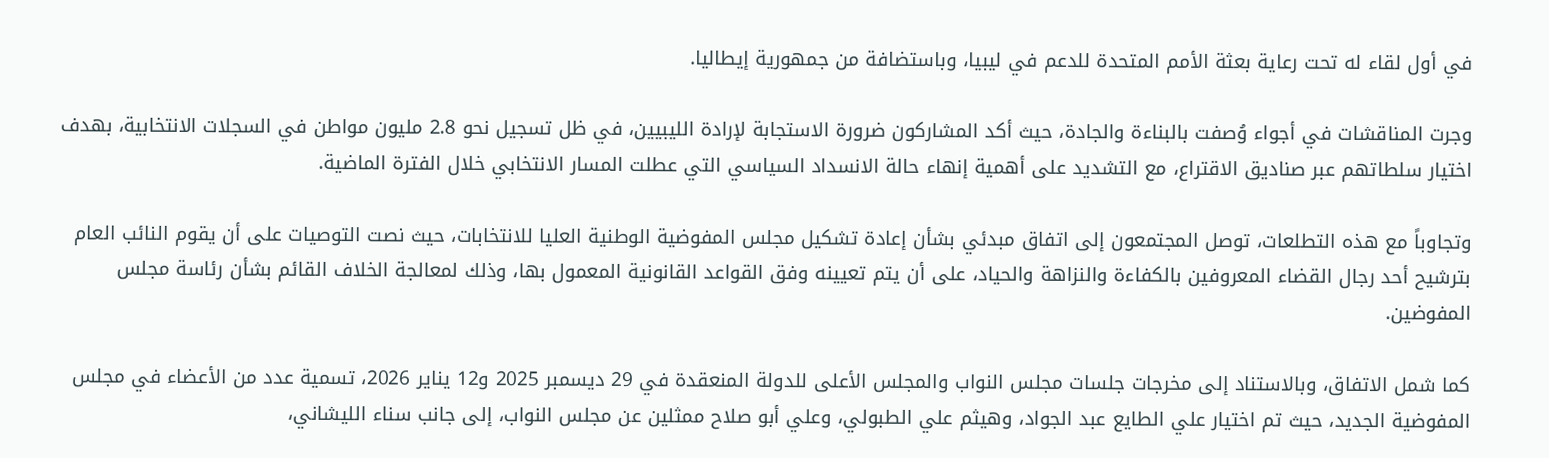في أول لقاء له تحت رعاية بعثة الأمم المتحدة للدعم في ليبيا، وباستضافة من جمهورية إيطاليا.

وجرت المناقشات في أجواء وُصفت بالبناءة والجادة، حيث أكد المشاركون ضرورة الاستجابة لإرادة الليبيين، في ظل تسجيل نحو 2.8 مليون مواطن في السجلات الانتخابية، بهدف اختيار سلطاتهم عبر صناديق الاقتراع، مع التشديد على أهمية إنهاء حالة الانسداد السياسي التي عطلت المسار الانتخابي خلال الفترة الماضية.

وتجاوباً مع هذه التطلعات، توصل المجتمعون إلى اتفاق مبدئي بشأن إعادة تشكيل مجلس المفوضية الوطنية العليا للانتخابات، حيث نصت التوصيات على أن يقوم النائب العام بترشيح أحد رجال القضاء المعروفين بالكفاءة والنزاهة والحياد، على أن يتم تعيينه وفق القواعد القانونية المعمول بها، وذلك لمعالجة الخلاف القائم بشأن رئاسة مجلس المفوضين.

كما شمل الاتفاق، وبالاستناد إلى مخرجات جلسات مجلس النواب والمجلس الأعلى للدولة المنعقدة في 29 ديسمبر 2025 و12 يناير 2026، تسمية عدد من الأعضاء في مجلس المفوضية الجديد، حيث تم اختيار علي الطايع عبد الجواد، وهيثم علي الطبولي، وعلي أبو صلاح ممثلين عن مجلس النواب، إلى جانب سناء الليشاني،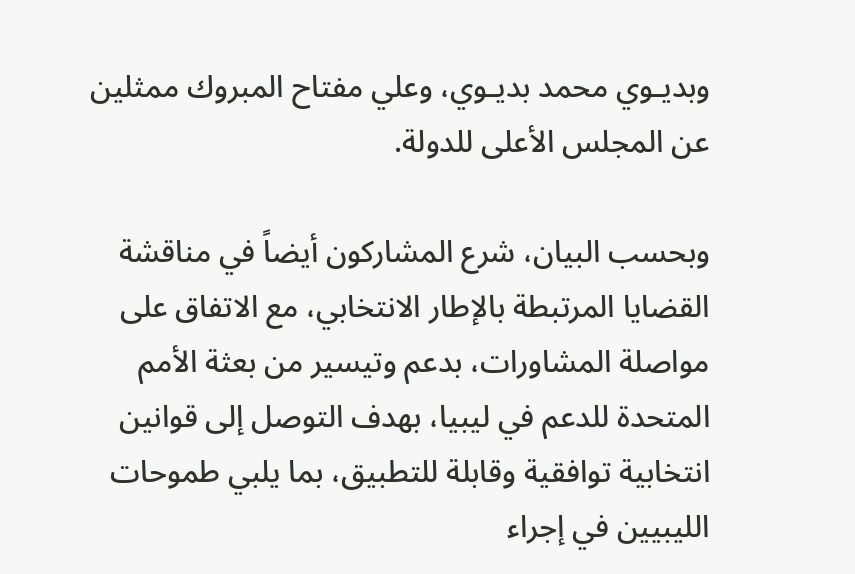وبديـوي محمد بديـوي، وعلي مفتاح المبروك ممثلين عن المجلس الأعلى للدولة.

وبحسب البيان، شرع المشاركون أيضاً في مناقشة القضايا المرتبطة بالإطار الانتخابي، مع الاتفاق على مواصلة المشاورات، بدعم وتيسير من بعثة الأمم المتحدة للدعم في ليبيا، بهدف التوصل إلى قوانين انتخابية توافقية وقابلة للتطبيق، بما يلبي طموحات الليبيين في إجراء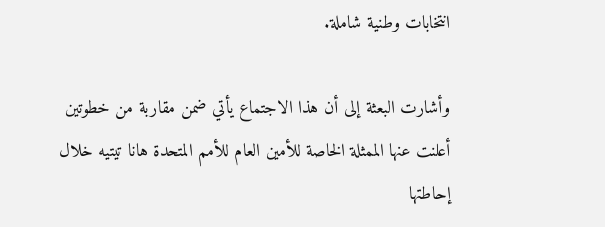انتخابات وطنية شاملة.

وأشارت البعثة إلى أن هذا الاجتماع يأتي ضمن مقاربة من خطوتين أعلنت عنها الممثلة الخاصة للأمين العام للأمم المتحدة هانا تيتيه خلال إحاطتها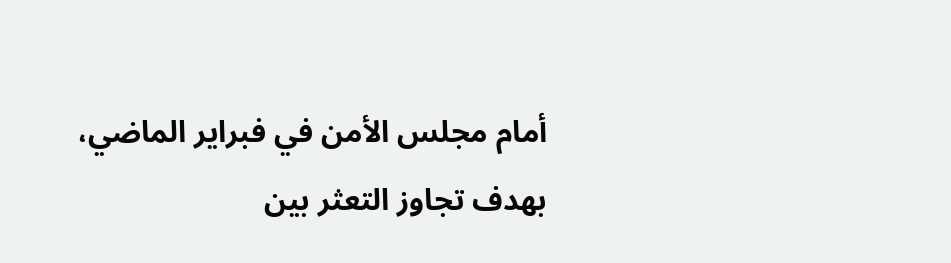أمام مجلس الأمن في فبراير الماضي، بهدف تجاوز التعثر بين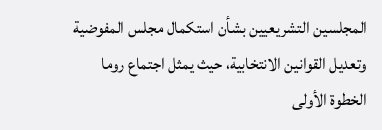المجلسين التشريعيين بشأن استكمال مجلس المفوضية وتعديل القوانين الانتخابية، حيث يمثل اجتماع روما الخطوة الأولى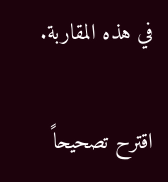في هذه المقاربة.

اقترح تصحيحاً